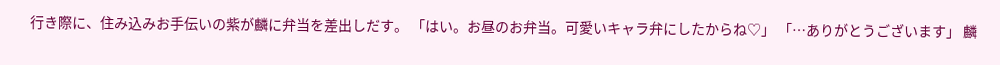行き際に、住み込みお手伝いの紫が麟に弁当を差出しだす。 「はい。お昼のお弁当。可愛いキャラ弁にしたからね♡」 「…ありがとうございます」 麟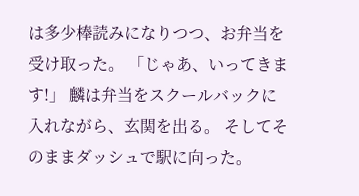は多少棒読みになりつつ、お弁当を受け取った。 「じゃあ、いってきます!」 麟は弁当をスクールバックに入れながら、玄関を出る。 そしてそのままダッシュで駅に向った。